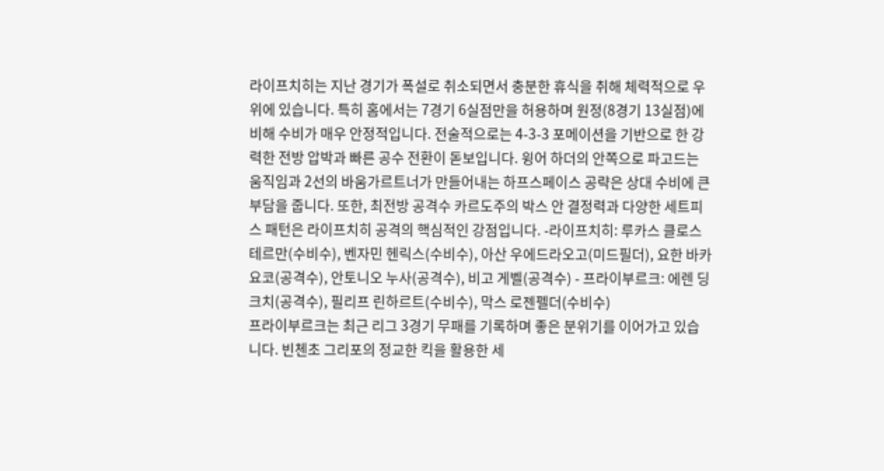라이프치히는 지난 경기가 폭설로 취소되면서 충분한 휴식을 취해 체력적으로 우위에 있습니다. 특히 홈에서는 7경기 6실점만을 허용하며 원정(8경기 13실점)에 비해 수비가 매우 안정적입니다. 전술적으로는 4-3-3 포메이션을 기반으로 한 강력한 전방 압박과 빠른 공수 전환이 돋보입니다. 윙어 하더의 안쪽으로 파고드는 움직임과 2선의 바움가르트너가 만들어내는 하프스페이스 공략은 상대 수비에 큰 부담을 줍니다. 또한, 최전방 공격수 카르도주의 박스 안 결정력과 다양한 세트피스 패턴은 라이프치히 공격의 핵심적인 강점입니다. -라이프치히: 루카스 클로스테르만(수비수), 벤자민 헨릭스(수비수), 아산 우에드라오고(미드필더), 요한 바카요코(공격수), 안토니오 누사(공격수), 비고 게벨(공격수) - 프라이부르크: 에렌 딩크치(공격수), 필리프 린하르트(수비수), 막스 로젠펠더(수비수)
프라이부르크는 최근 리그 3경기 무패를 기록하며 좋은 분위기를 이어가고 있습니다. 빈첸초 그리포의 정교한 킥을 활용한 세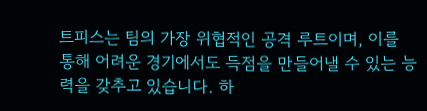트피스는 팀의 가장 위협적인 공격 루트이며, 이를 통해 어려운 경기에서도 득점을 만들어낼 수 있는 능력을 갖추고 있습니다. 하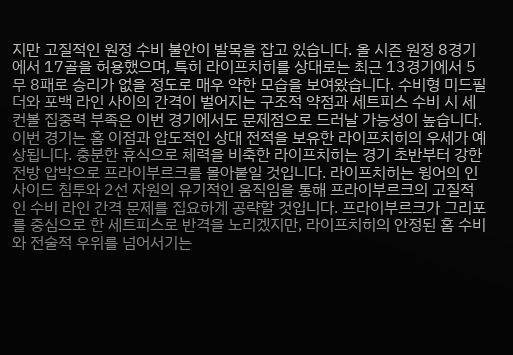지만 고질적인 원정 수비 불안이 발목을 잡고 있습니다. 올 시즌 원정 8경기에서 17골을 허용했으며, 특히 라이프치히를 상대로는 최근 13경기에서 5무 8패로 승리가 없을 정도로 매우 약한 모습을 보여왔습니다. 수비형 미드필더와 포백 라인 사이의 간격이 벌어지는 구조적 약점과 세트피스 수비 시 세컨볼 집중력 부족은 이번 경기에서도 문제점으로 드러날 가능성이 높습니다.
이번 경기는 홈 이점과 압도적인 상대 전적을 보유한 라이프치히의 우세가 예상됩니다. 충분한 휴식으로 체력을 비축한 라이프치히는 경기 초반부터 강한 전방 압박으로 프라이부르크를 몰아붙일 것입니다. 라이프치히는 윙어의 인사이드 침투와 2선 자원의 유기적인 움직임을 통해 프라이부르크의 고질적인 수비 라인 간격 문제를 집요하게 공략할 것입니다. 프라이부르크가 그리포를 중심으로 한 세트피스로 반격을 노리겠지만, 라이프치히의 안정된 홈 수비와 전술적 우위를 넘어서기는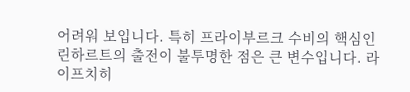어려워 보입니다. 특히 프라이부르크 수비의 핵심인 린하르트의 출전이 불투명한 점은 큰 변수입니다. 라이프치히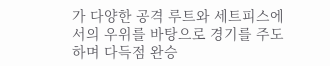가 다양한 공격 루트와 세트피스에서의 우위를 바탕으로 경기를 주도하며 다득점 완승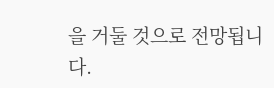을 거둘 것으로 전망됩니다.